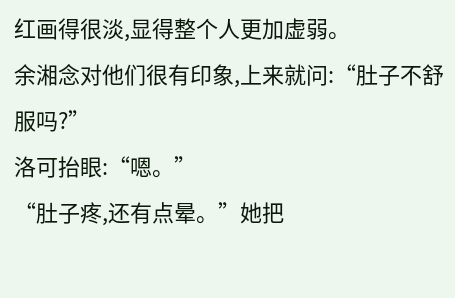红画得很淡,显得整个人更加虚弱。
余湘念对他们很有印象,上来就问:“肚子不舒服吗?”
洛可抬眼:“嗯。”
“肚子疼,还有点晕。”她把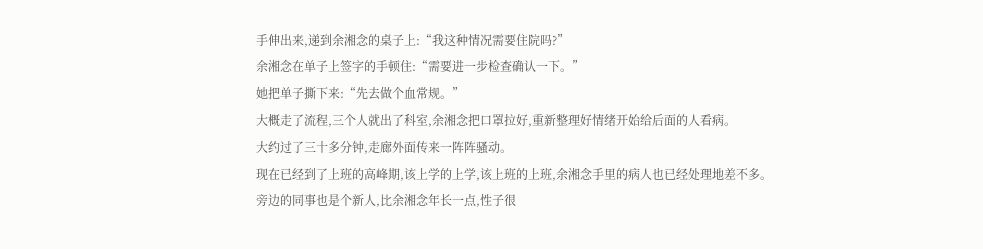手伸出来,递到余湘念的桌子上:“我这种情况需要住院吗?”
余湘念在单子上签字的手顿住:“需要进一步检查确认一下。”
她把单子撕下来:“先去做个血常规。”
大概走了流程,三个人就出了科室,余湘念把口罩拉好,重新整理好情绪开始给后面的人看病。
大约过了三十多分钟,走廊外面传来一阵阵骚动。
现在已经到了上班的高峰期,该上学的上学,该上班的上班,余湘念手里的病人也已经处理地差不多。
旁边的同事也是个新人,比余湘念年长一点,性子很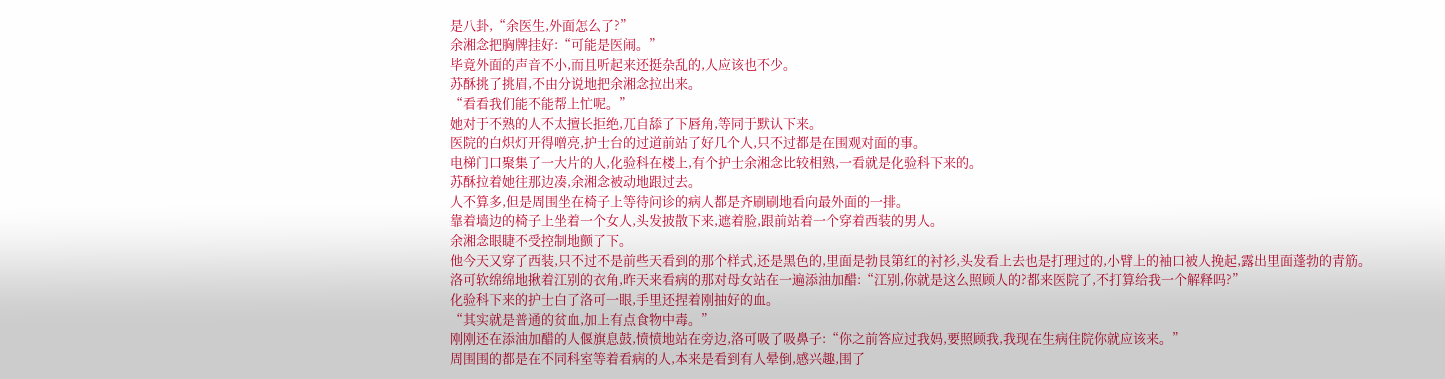是八卦,“余医生,外面怎么了?”
余湘念把胸牌挂好:“可能是医闹。”
毕竟外面的声音不小,而且听起来还挺杂乱的,人应该也不少。
苏酥挑了挑眉,不由分说地把余湘念拉出来。
“看看我们能不能帮上忙呢。”
她对于不熟的人不太擅长拒绝,兀自舔了下唇角,等同于默认下来。
医院的白炽灯开得噌亮,护士台的过道前站了好几个人,只不过都是在围观对面的事。
电梯门口聚集了一大片的人,化验科在楼上,有个护士余湘念比较相熟,一看就是化验科下来的。
苏酥拉着她往那边凑,余湘念被动地跟过去。
人不算多,但是周围坐在椅子上等待问诊的病人都是齐刷刷地看向最外面的一排。
靠着墙边的椅子上坐着一个女人,头发披散下来,遮着脸,跟前站着一个穿着西装的男人。
余湘念眼睫不受控制地颤了下。
他今天又穿了西装,只不过不是前些天看到的那个样式,还是黑色的,里面是勃艮第红的衬衫,头发看上去也是打理过的,小臂上的袖口被人挽起,露出里面蓬勃的青筋。
洛可软绵绵地揪着江别的衣角,昨天来看病的那对母女站在一遍添油加醋:“江别,你就是这么照顾人的?都来医院了,不打算给我一个解释吗?”
化验科下来的护士白了洛可一眼,手里还捏着刚抽好的血。
“其实就是普通的贫血,加上有点食物中毒。”
刚刚还在添油加醋的人偃旗息鼓,愤愤地站在旁边,洛可吸了吸鼻子:“你之前答应过我妈,要照顾我,我现在生病住院你就应该来。”
周围围的都是在不同科室等着看病的人,本来是看到有人晕倒,感兴趣,围了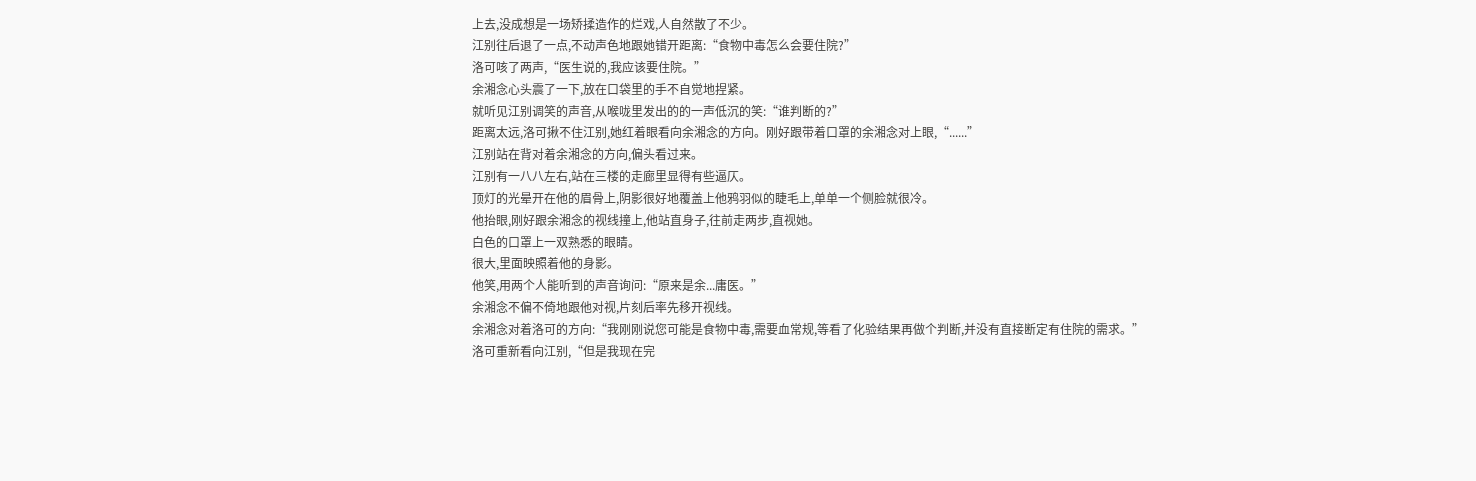上去,没成想是一场矫揉造作的烂戏,人自然散了不少。
江别往后退了一点,不动声色地跟她错开距离:“食物中毒怎么会要住院?”
洛可咳了两声,“医生说的,我应该要住院。”
余湘念心头震了一下,放在口袋里的手不自觉地捏紧。
就听见江别调笑的声音,从喉咙里发出的的一声低沉的笑:“谁判断的?”
距离太远,洛可揪不住江别,她红着眼看向余湘念的方向。刚好跟带着口罩的余湘念对上眼,“......”
江别站在背对着余湘念的方向,偏头看过来。
江别有一八八左右,站在三楼的走廊里显得有些逼仄。
顶灯的光晕开在他的眉骨上,阴影很好地覆盖上他鸦羽似的睫毛上,单单一个侧脸就很冷。
他抬眼,刚好跟余湘念的视线撞上,他站直身子,往前走两步,直视她。
白色的口罩上一双熟悉的眼睛。
很大,里面映照着他的身影。
他笑,用两个人能听到的声音询问:“原来是余...庸医。”
余湘念不偏不倚地跟他对视,片刻后率先移开视线。
余湘念对着洛可的方向:“我刚刚说您可能是食物中毒,需要血常规,等看了化验结果再做个判断,并没有直接断定有住院的需求。”
洛可重新看向江别,“但是我现在完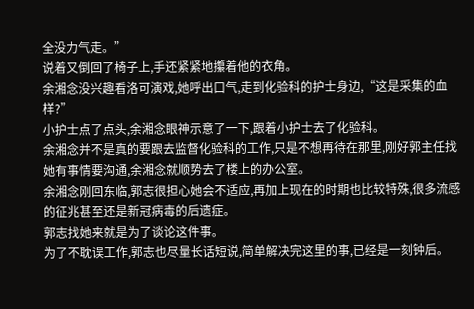全没力气走。”
说着又倒回了椅子上,手还紧紧地攥着他的衣角。
余湘念没兴趣看洛可演戏,她呼出口气,走到化验科的护士身边,“这是采集的血样?”
小护士点了点头,余湘念眼神示意了一下,跟着小护士去了化验科。
余湘念并不是真的要跟去监督化验科的工作,只是不想再待在那里,刚好郭主任找她有事情要沟通,余湘念就顺势去了楼上的办公室。
余湘念刚回东临,郭志很担心她会不适应,再加上现在的时期也比较特殊,很多流感的征兆甚至还是新冠病毒的后遗症。
郭志找她来就是为了谈论这件事。
为了不耽误工作,郭志也尽量长话短说,简单解决完这里的事,已经是一刻钟后。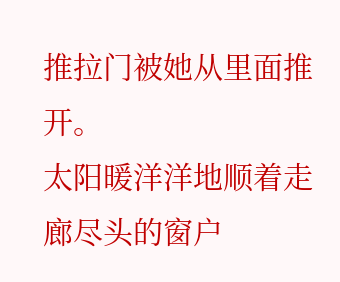推拉门被她从里面推开。
太阳暖洋洋地顺着走廊尽头的窗户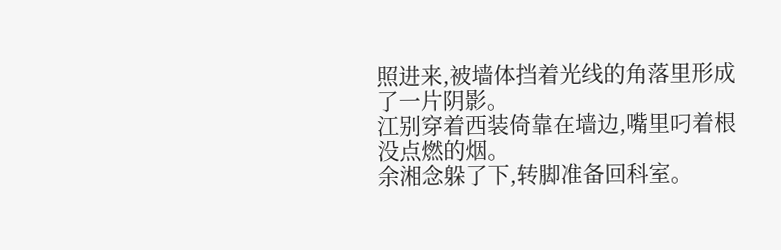照进来,被墙体挡着光线的角落里形成了一片阴影。
江别穿着西装倚靠在墙边,嘴里叼着根没点燃的烟。
余湘念躲了下,转脚准备回科室。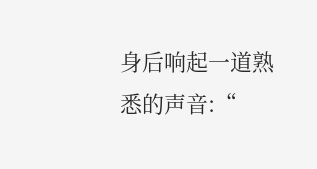身后响起一道熟悉的声音:“